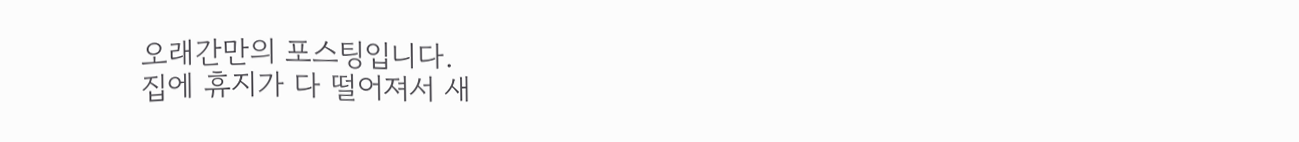오래간만의 포스팅입니다.
집에 휴지가 다 떨어져서 새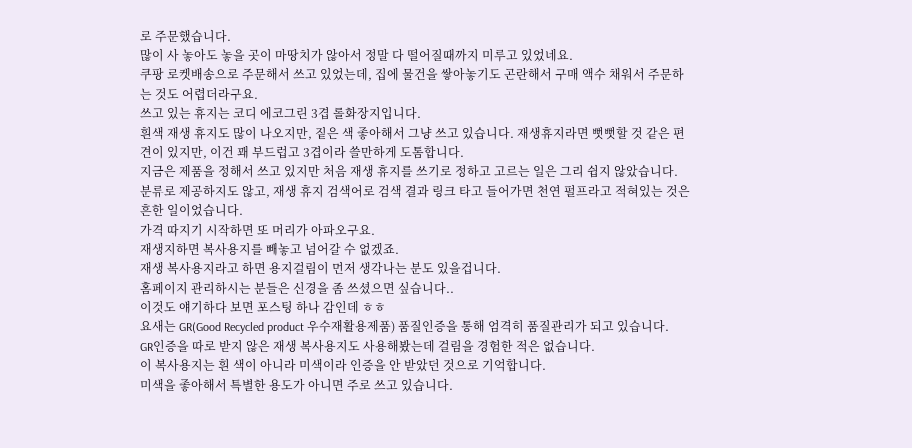로 주문했습니다.
많이 사 놓아도 놓을 곳이 마땅치가 않아서 정말 다 떨어질때까지 미루고 있었네요.
쿠팡 로켓배송으로 주문해서 쓰고 있었는데, 집에 물건을 쌓아놓기도 곤란해서 구매 액수 채워서 주문하는 것도 어렵더라구요.
쓰고 있는 휴지는 코디 에코그린 3겹 롤화장지입니다.
흰색 재생 휴지도 많이 나오지만, 짙은 색 좋아해서 그냥 쓰고 있습니다. 재생휴지라면 뻣뻣할 것 같은 편견이 있지만, 이건 꽤 부드럽고 3겹이라 쓸만하게 도톰합니다.
지금은 제품을 정해서 쓰고 있지만 처음 재생 휴지를 쓰기로 정하고 고르는 일은 그리 쉽지 않았습니다.
분류로 제공하지도 않고, 재생 휴지 검색어로 검색 결과 링크 타고 들어가면 천연 펄프라고 적혀있는 것은 흔한 일이었습니다.
가격 따지기 시작하면 또 머리가 아파오구요.
재생지하면 복사용지를 빼놓고 넘어갈 수 없겠죠.
재생 복사용지라고 하면 용지걸림이 먼저 생각나는 분도 있을겁니다.
홈페이지 관리하시는 분들은 신경을 좀 쓰셨으면 싶습니다..
이것도 얘기하다 보면 포스팅 하나 감인데 ㅎㅎ
요새는 GR(Good Recycled product 우수재활용제품) 품질인증을 통해 엄격히 품질관리가 되고 있습니다.
GR인증을 따로 받지 않은 재생 복사용지도 사용해봤는데 걸림을 경험한 적은 없습니다.
이 복사용지는 흰 색이 아니라 미색이라 인증을 안 받았던 것으로 기억합니다.
미색을 좋아해서 특별한 용도가 아니면 주로 쓰고 있습니다.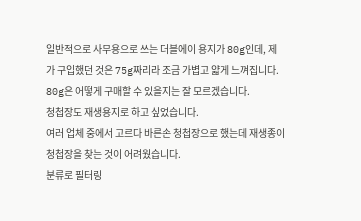일반적으로 사무용으로 쓰는 더블에이 용지가 80g인데, 제가 구입했던 것은 75g짜리라 조금 가볍고 얇게 느껴집니다.
80g은 어떻게 구매할 수 있을지는 잘 모르겠습니다.
청첩장도 재생용지로 하고 싶었습니다.
여러 업체 중에서 고르다 바른손 청첩장으로 했는데 재생종이 청첩장을 찾는 것이 어려웠습니다.
분류로 필터링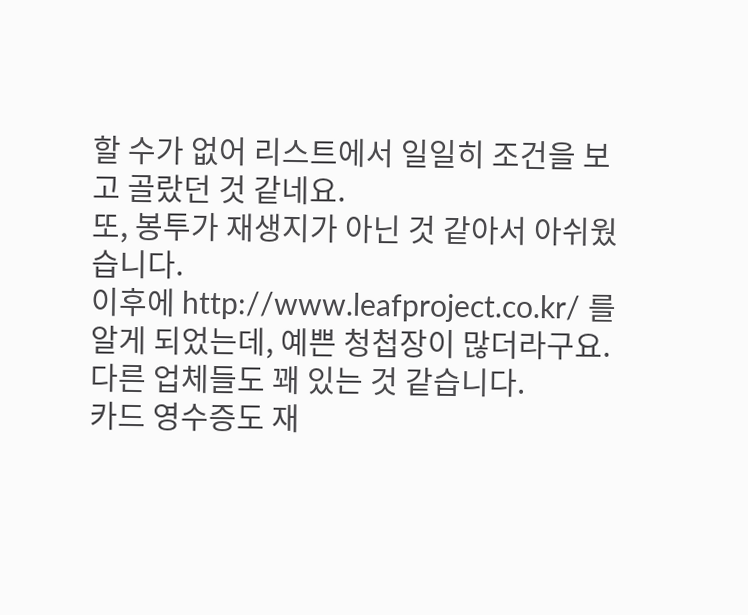할 수가 없어 리스트에서 일일히 조건을 보고 골랐던 것 같네요.
또, 봉투가 재생지가 아닌 것 같아서 아쉬웠습니다.
이후에 http://www.leafproject.co.kr/ 를 알게 되었는데, 예쁜 청첩장이 많더라구요.
다른 업체들도 꽤 있는 것 같습니다.
카드 영수증도 재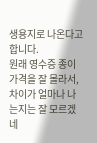생용지로 나온다고 합니다.
원래 영수증 종이 가격을 잘 몰라서, 차이가 얼마나 나는지는 잘 모르겠네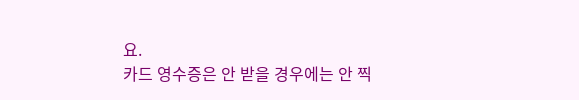요.
카드 영수증은 안 받을 경우에는 안 찍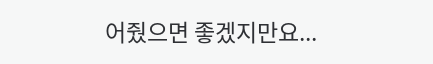어줬으면 좋겠지만요...